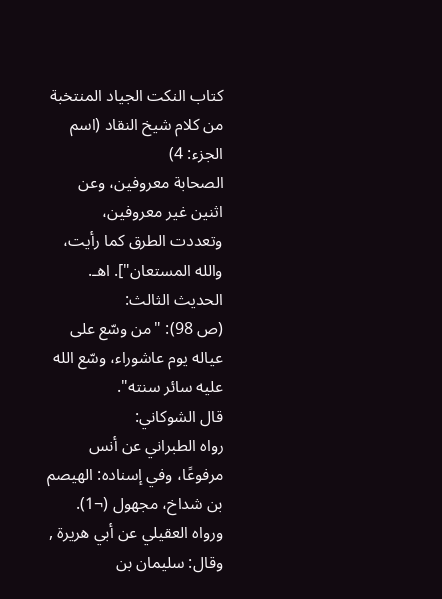كتاب النكت الجياد المنتخبة من كلام شيخ النقاد (اسم الجزء: 4)
الصحابة معروفين، وعن اثنين غير معروفين، وتعددت الطرق كما رأيت، والله المستعان"]. اهـ.
الحديث الثالث:
(ص 98): "من وسّع على عياله يوم عاشوراء، وسّع الله عليه سائر سنته".
قال الشوكاني:
رواه الطبراني عن أنس مرفوعًا، وفي إسناده: الهيصم بن شداخ، مجهول (¬1).
ورواه العقيلي عن أبي هريرة , وقال: سليمان بن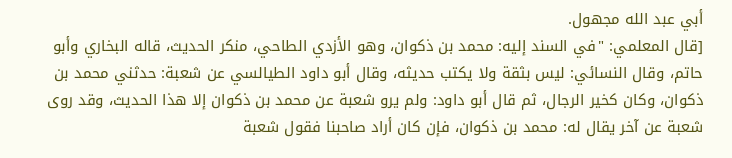أبي عبد الله مجهول.
[قال المعلمي: "في السند إليه: محمد بن ذكوان، وهو الأزدي الطاحي، منكر الحديث، قاله البخاري وأبو حاتم، وقال النسائي: ليس بثقة ولا يكتب حديثه، وقال أبو داود الطيالسي عن شعبة: حدثني محمد بن ذكوان، وكان كخير الرجال، ثم قال أبو داود: ولم يرو شعبة عن محمد بن ذكوان إلا هذا الحديث، وقد روى شعبة عن آخر يقال له: محمد بن ذكوان، فإن كان أراد صاحبنا فقول شعبة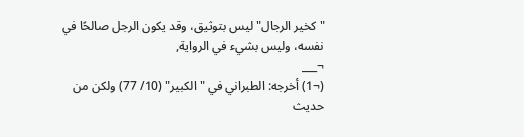"كخير الرجال" ليس بتوثيق، وقد يكون الرجل صالحًا في نفسه، وليس بشيء في الرواية,
¬___
(¬1) أخرجه: الطبراني في "الكبير" (10/ 77) ولكن من حديث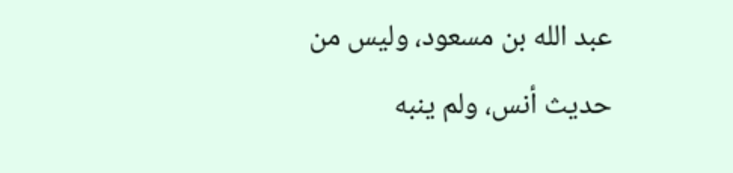عبد الله بن مسعود، وليس من حديث أنس، ولم ينبه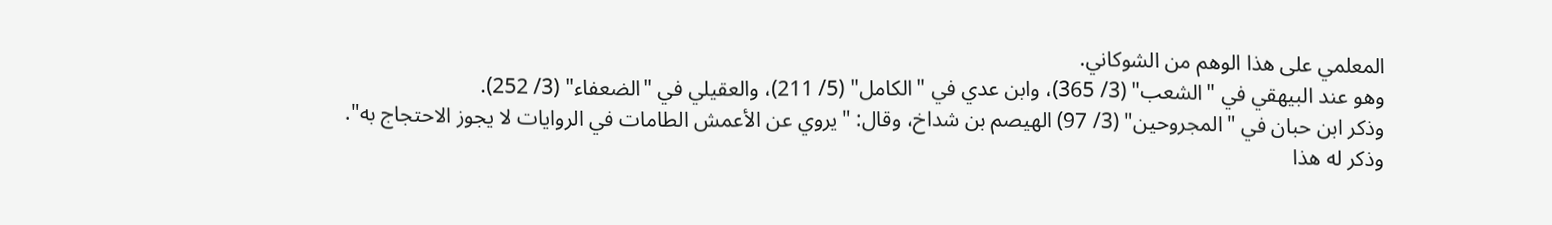المعلمي على هذا الوهم من الشوكاني.
وهو عند البيهقي في "الشعب" (3/ 365)، وابن عدي في "الكامل" (5/ 211)، والعقيلي في "الضعفاء" (3/ 252).
وذكر ابن حبان في "المجروحين" (3/ 97) الهيصم بن شداخ، وقال: "يروي عن الأعمش الطامات في الروايات لا يجوز الاحتجاج به".
وذكر له هذا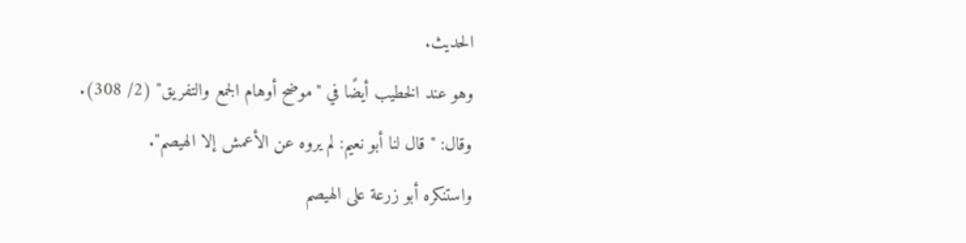الحديث.
وهو عند الخطيب أيضًا في "موضح أوهام الجمع والتفريق" (2/ 308).
وقال: "قال لنا أبو نعيم: لم يروه عن الأعمش إلا الهيصم".
واستنكره أبو زرعة على الهيصم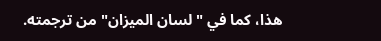هذا، كما في "لسان الميزان" من ترجمته.